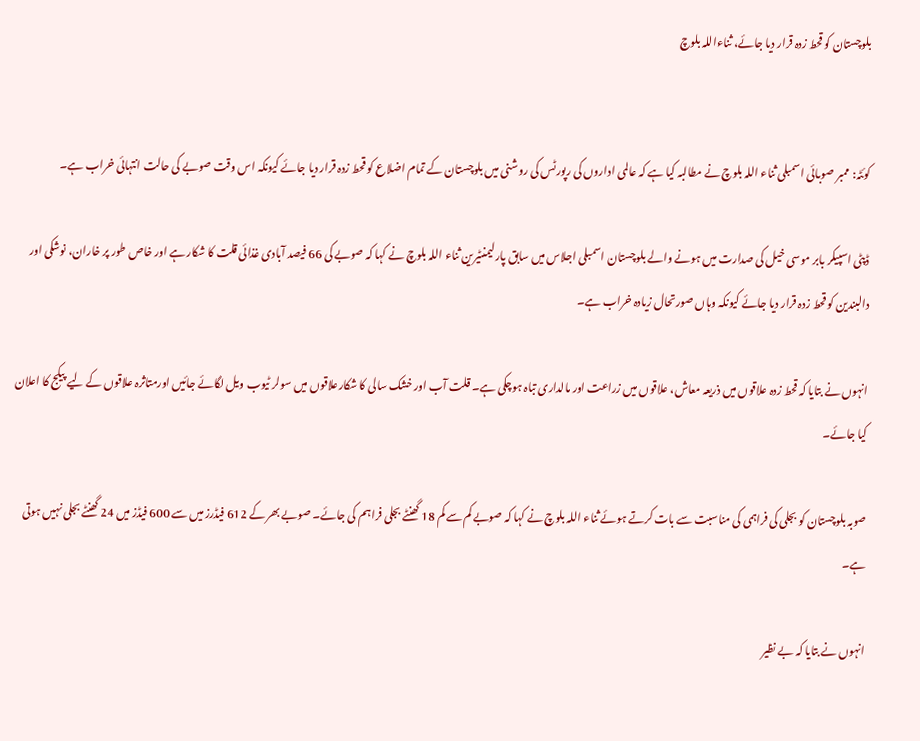بلوچستان کو قحط زدہ قرار دیا جائے، ثناءاللہ بلوچ


کوئٹہ: ممبر صوبائی اسمبلی ثناء اللہ بلوچ نے مطالبہ کیا ہے کہ عالمی اداروں کی رپورٹس کی روشنی میں بلوچستان کے تمام اضلاع کو قحط زدہ قرار دیا جائے کیونکہ اس وقت صوبے کی حالت انتہائی خراب ہے۔

ڈپٹی اسپیکر بابر موسی خیل کی صدارت میں ہونے والے بلوچستان اسمبلی اجلاس میں سابق پارلیمنٹیرین ثناء اللہ بلوچ نے کہا کہ صوبے کی 66 فیصد آبادی غذائی قلت کا شکار ہے اور خاص طور پر خاران، نوشکی اور دالبندین کو قحط زدہ قرار دیا جائے کیونکہ وہاں صورتحال زیادہ خراب ہے۔

انہوں نے بتایا کہ قحط زدہ علاقوں میں ذریعہ معاش، علاقوں میں زراعت اور مالداری تباہ ہوچکی ہے۔ قلت آب اور خشک سالی کا شکارعلاقوں میں سولر ٹیوب ویل لگائے جائیں اورمتاثرہ علاقوں کے لیے پیکج کا اعلان کیا جائے۔

صوبہ بلوچستان کو بجلی کی فراہمی کی مناسبت سے بات کرتے ہوئے ثناء اللہ بلوچ نے کہا کہ صوبے کم سے کم 18 گھنٹے بجلی فراہم کی جائے۔ صوبے بھر کے 612 فیڈرز میں سے 600 فیڈز میں 24 گھنٹے بجلی نہیں ہوتی ہے۔

انہوں نے بتایا کہ بے نظیر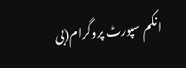انکم سپورٹ پروگرام(بی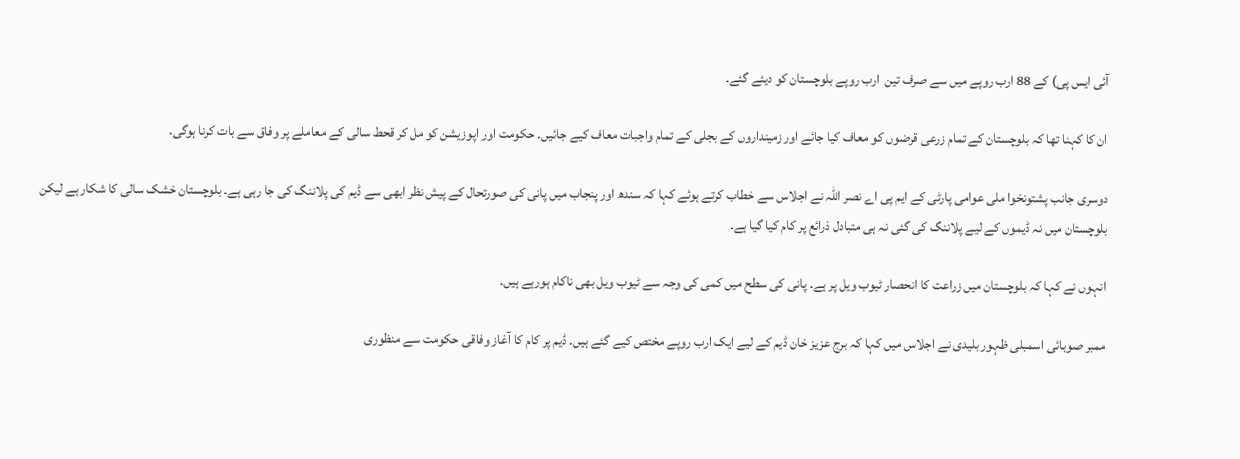آئی ایس پی) کے 88 ارب روپے میں سے صرف تین  ارب روپے بلوچستان کو دیئے گئے۔

ان کا کہنا تھا کہ بلوچستان کے تمام زرعی قرضوں کو معاف کیا جائے اور زمینداروں کے بجلی کے تمام واجبات معاف کیے جائیں۔ حکومت اور اپوزیشن کو مل کر قحط سالی کے معاملے پر وفاق سے بات کرنا ہوگی.

دوسری جانب پشتونخوا ملی عوامی پارٹی کے ایم پی اے نصر اللہ نے اجلاس سے خطاب کرتے ہوئے کہا کہ سندھ اور پنجاب میں پانی کی صورتحال کے پیش نظر ابھی سے ڈیم کی پلاننگ کی جا رہی ہے۔ بلوچستان خشک سالی کا شکار ہے لیکن بلوچستان میں نہ ڈیموں کے لیے پلاننگ کی گئی نہ ہی متبادل ذرائع پر کام کیا گیا ہے۔

انہوں نے کہا کہ بلوچستان میں زراعت کا انحصار ٹیوب ویل پر ہے۔ پانی کی سطح میں کمی کی وجہ سے ٹیوب ویل بھی ناکام ہورہے ہیں۔

ممبر صوبائی اسمبلی ظہور بلیدی نے اجلاس میں کہا کہ برج عزیز خان ڈیم کے لیے ایک ارب روپے مختص کیے گئے ہیں۔ ڈیم پر کام کا آغاز وفاقی حکومت سے منظوری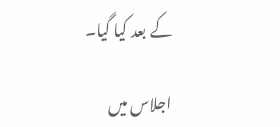کے بعد کیا گیا۔

اجلاس میں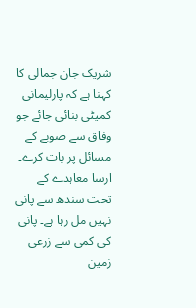شریک جان جمالی کا کہنا ہے کہ پارلیمانی کمیٹی بنائی جائے جو وفاق سے صوبے کے مسائل پر بات کرے۔ ارسا معاہدے کے تحت سندھ سے پانی نہیں مل رہا ہے۔ پانی کی کمی سے زرعی زمین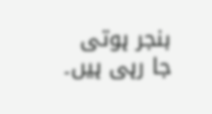بنجر ہوتی جا رہی ہیں۔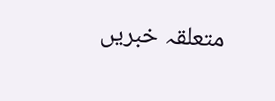متعلقہ خبریں